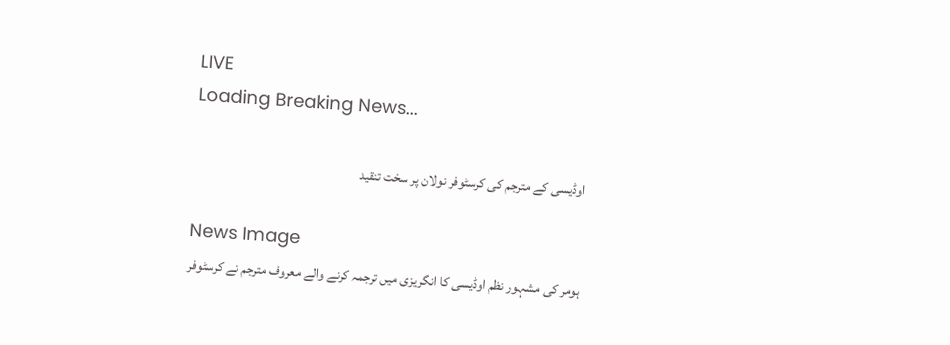LIVE
Loading Breaking News...

اوڈیسی کے مترجم کی کرسٹوفر نولان پر سخت تنقید

News Image
ہومر کی مشہور نظم اوڈیسی کا انگریزی میں ترجمہ کرنے والے معروف مترجم نے کرسٹوفر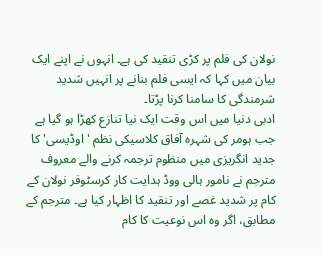نولان کی فلم پر کڑی تنقید کی ہے۔ انہوں نے اپنے ایک بیان میں کہا کہ ایسی فلم بنانے پر انہیں شدید شرمندگی کا سامنا کرنا پڑتا۔
ادبی دنیا میں اس وقت ایک نیا تنازع کھڑا ہو گیا ہے جب ہومر کی شہرہ آفاق کلاسیکی نظم 'اوڈیسی' کا جدید انگریزی میں منظوم ترجمہ کرنے والے معروف مترجم نے نامور ہالی ووڈ ہدایت کار کرسٹوفر نولان کے کام پر شدید غصے اور تنقید کا اظہار کیا ہے۔ مترجم کے مطابق، اگر وہ اس نوعیت کا کام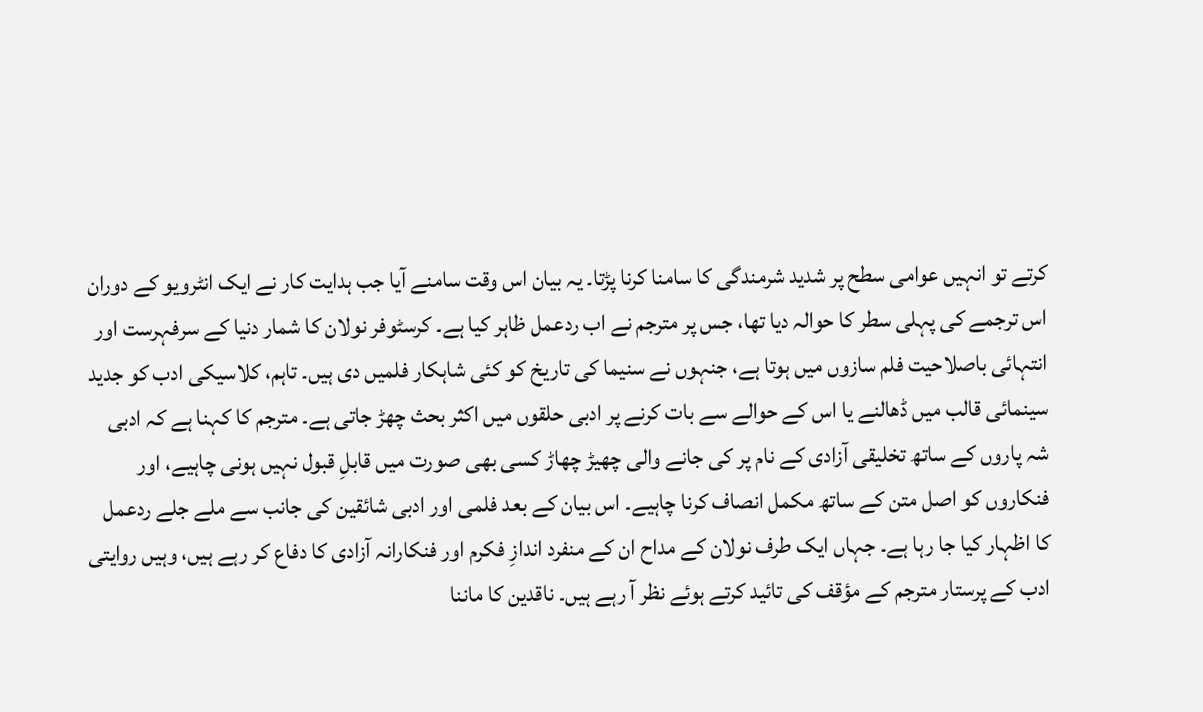کرتے تو انہیں عوامی سطح پر شدید شرمندگی کا سامنا کرنا پڑتا۔ یہ بیان اس وقت سامنے آیا جب ہدایت کار نے ایک انٹرویو کے دوران اس ترجمے کی پہلی سطر کا حوالہ دیا تھا، جس پر مترجم نے اب ردعمل ظاہر کیا ہے۔ کرسٹوفر نولان کا شمار دنیا کے سرفہرست اور انتہائی باصلاحیت فلم سازوں میں ہوتا ہے، جنہوں نے سنیما کی تاریخ کو کئی شاہکار فلمیں دی ہیں۔ تاہم، کلاسیکی ادب کو جدید سینمائی قالب میں ڈھالنے یا اس کے حوالے سے بات کرنے پر ادبی حلقوں میں اکثر بحث چھڑ جاتی ہے۔ مترجم کا کہنا ہے کہ ادبی شہ پاروں کے ساتھ تخلیقی آزادی کے نام پر کی جانے والی چھیڑ چھاڑ کسی بھی صورت میں قابلِ قبول نہیں ہونی چاہیے، اور فنکاروں کو اصل متن کے ساتھ مکمل انصاف کرنا چاہیے۔ اس بیان کے بعد فلمی اور ادبی شائقین کی جانب سے ملے جلے ردعمل کا اظہار کیا جا رہا ہے۔ جہاں ایک طرف نولان کے مداح ان کے منفرد اندازِ فکرم اور فنکارانہ آزادی کا دفاع کر رہے ہیں، وہیں روایتی ادب کے پرستار مترجم کے مؤقف کی تائید کرتے ہوئے نظر آ رہے ہیں۔ ناقدین کا ماننا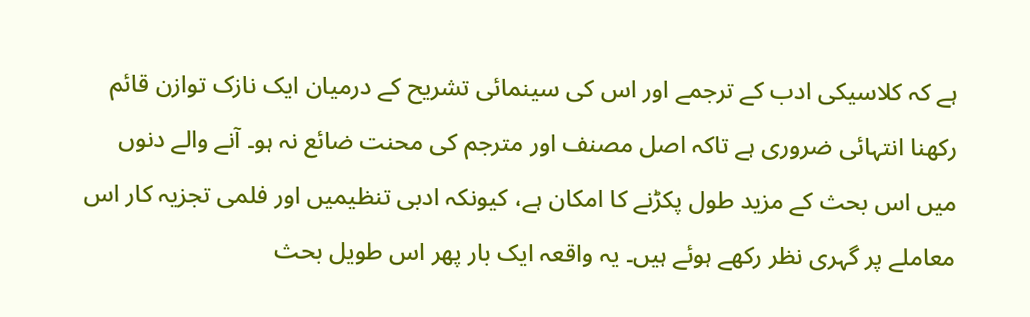ہے کہ کلاسیکی ادب کے ترجمے اور اس کی سینمائی تشریح کے درمیان ایک نازک توازن قائم رکھنا انتہائی ضروری ہے تاکہ اصل مصنف اور مترجم کی محنت ضائع نہ ہو۔ آنے والے دنوں میں اس بحث کے مزید طول پکڑنے کا امکان ہے، کیونکہ ادبی تنظیمیں اور فلمی تجزیہ کار اس معاملے پر گہری نظر رکھے ہوئے ہیں۔ یہ واقعہ ایک بار پھر اس طویل بحث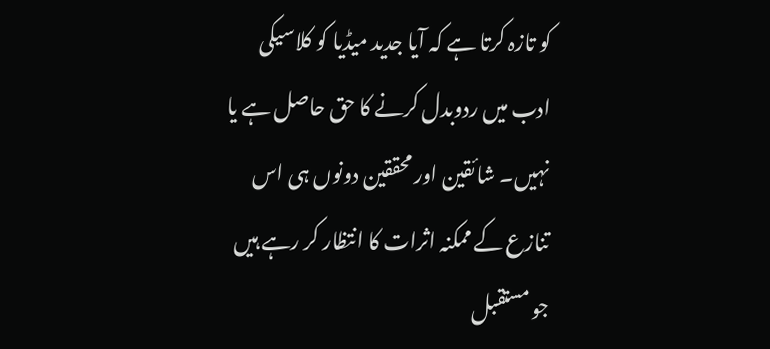کو تازہ کرتا ہے کہ آیا جدید میڈیا کو کلاسیکی ادب میں ردوبدل کرنے کا حق حاصل ہے یا نہیں۔ شائقین اور محققین دونوں ہی اس تنازع کے ممکنہ اثرات کا انتظار کر رہے ہیں جو مستقبل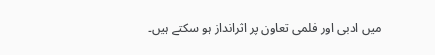میں ادبی اور فلمی تعاون پر اثرانداز ہو سکتے ہیں۔